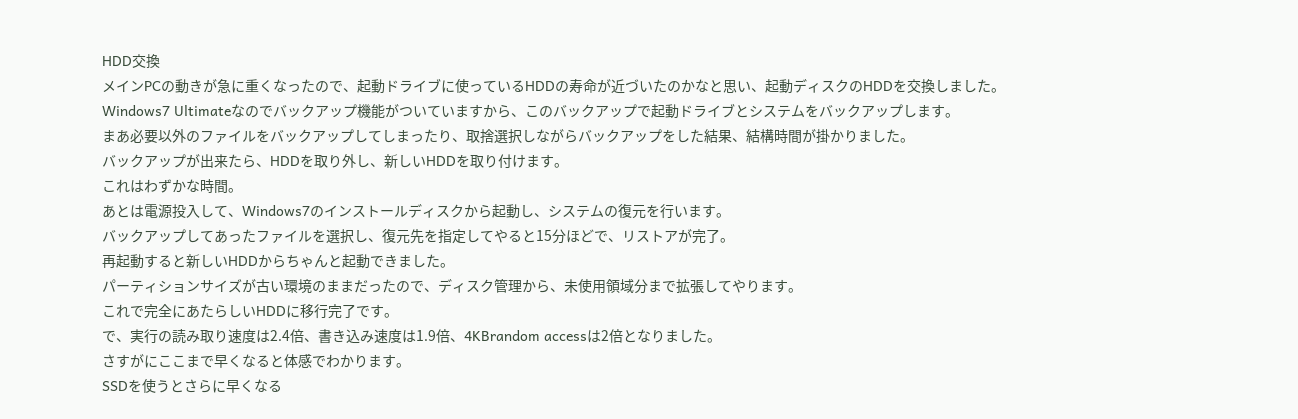HDD交換
メインPCの動きが急に重くなったので、起動ドライブに使っているHDDの寿命が近づいたのかなと思い、起動ディスクのHDDを交換しました。
Windows7 Ultimateなのでバックアップ機能がついていますから、このバックアップで起動ドライブとシステムをバックアップします。
まあ必要以外のファイルをバックアップしてしまったり、取捨選択しながらバックアップをした結果、結構時間が掛かりました。
バックアップが出来たら、HDDを取り外し、新しいHDDを取り付けます。
これはわずかな時間。
あとは電源投入して、Windows7のインストールディスクから起動し、システムの復元を行います。
バックアップしてあったファイルを選択し、復元先を指定してやると15分ほどで、リストアが完了。
再起動すると新しいHDDからちゃんと起動できました。
パーティションサイズが古い環境のままだったので、ディスク管理から、未使用領域分まで拡張してやります。
これで完全にあたらしいHDDに移行完了です。
で、実行の読み取り速度は2.4倍、書き込み速度は1.9倍、4KBrandom accessは2倍となりました。
さすがにここまで早くなると体感でわかります。
SSDを使うとさらに早くなる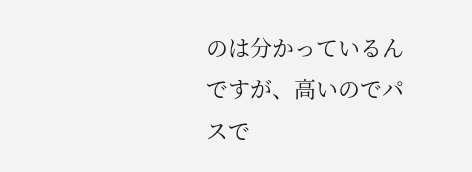のは分かっているんですが、高いのでパスで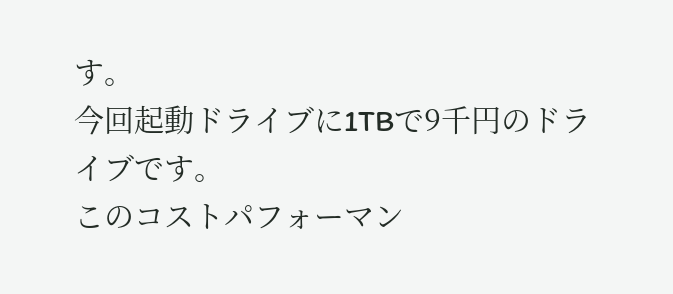す。
今回起動ドライブに1TBで9千円のドライブです。
このコストパフォーマン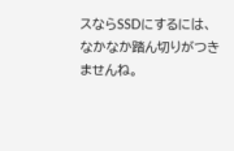スならSSDにするには、なかなか踏ん切りがつきませんね。